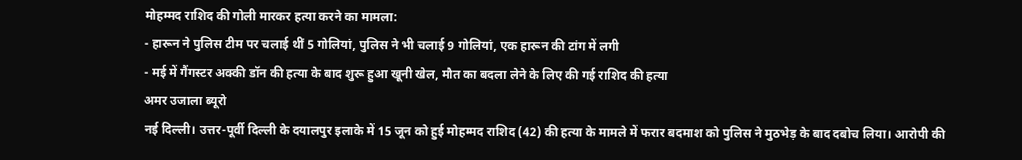मोहम्मद राशिद की गोली मारकर हत्या करने का मामला:
- हारून ने पुलिस टीम पर चलाई थीं 5 गोलियां, पुलिस ने भी चलाई 9 गोलियां, एक हारून की टांग में लगी
- मई में गैंगस्टर अक्की डॉन की हत्या के बाद शुरू हुआ खूनी खेल, मौत का बदला लेने के लिए की गई राशिद की हत्या
अमर उजाला ब्यूरो
नई दिल्ली। उत्तर-पूर्वी दिल्ली के दयालपुर इलाके में 15 जून को हुई मोहम्मद राशिद (42) की हत्या के मामले में फरार बदमाश को पुलिस ने मुठभेड़ के बाद दबोच लिया। आरोपी की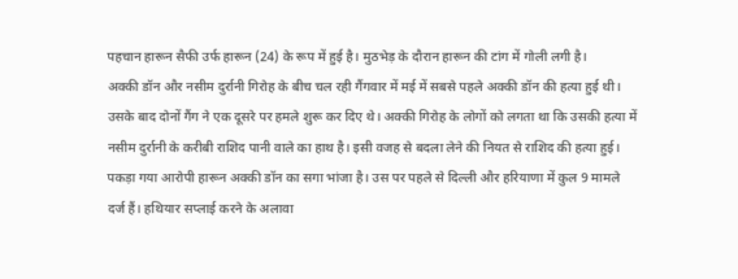पहचान हारून सैफी उर्फ हारून (24) के रूप में हुई है। मुठभेड़ के दौरान हारून की टांग में गोली लगी है।
अक्की डॉन और नसीम दुर्रानी गिरोह के बीच चल रही गैंगवार में मई में सबसे पहले अक्की डॉन की हत्या हुई थी। उसके बाद दोनों गैंग ने एक दूसरे पर हमले शुरू कर दिए थे। अक्की गिरोह के लोगों को लगता था कि उसकी हत्या में नसीम दुर्रानी के करीबी राशिद पानी वाले का हाथ है। इसी वजह से बदला लेने की नियत से राशिद की हत्या हुई।
पकड़ा गया आरोपी हारून अक्की डॉन का सगा भांजा है। उस पर पहले से दिल्ली और हरियाणा में कुल 9 मामले दर्ज हैं। हथियार सप्लाई करने के अलावा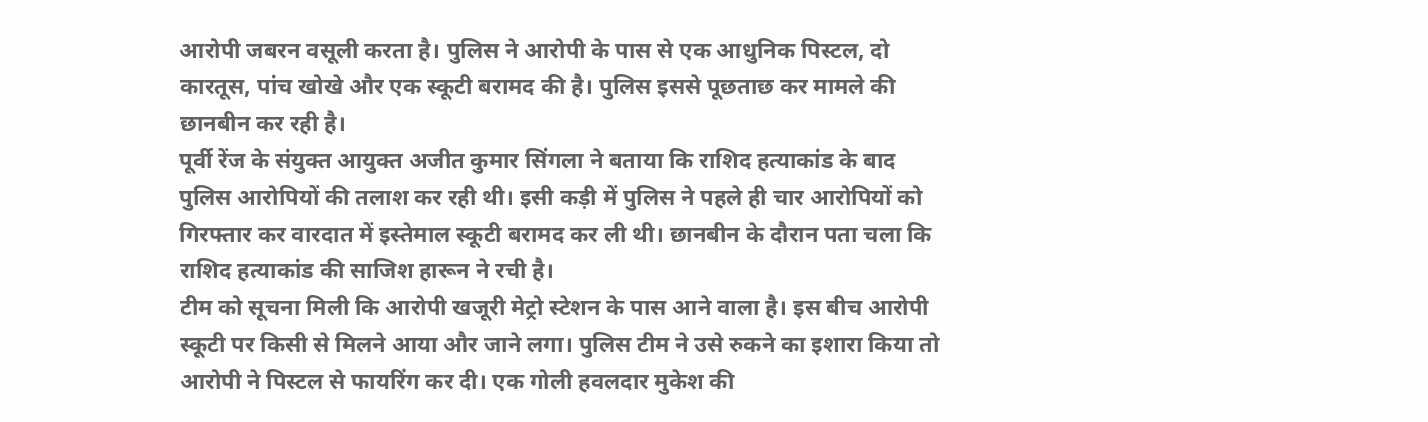आरोपी जबरन वसूली करता है। पुलिस ने आरोपी के पास से एक आधुनिक पिस्टल, दो कारतूस, पांच खोखे और एक स्कूटी बरामद की है। पुलिस इससे पूछताछ कर मामले की छानबीन कर रही है।
पूर्वी रेंज के संयुक्त आयुक्त अजीत कुमार सिंगला ने बताया कि राशिद हत्याकांड के बाद पुलिस आरोपियों की तलाश कर रही थी। इसी कड़ी में पुलिस ने पहले ही चार आरोपियों को गिरफ्तार कर वारदात में इस्तेमाल स्कूटी बरामद कर ली थी। छानबीन के दौरान पता चला कि राशिद हत्याकांड की साजिश हारून ने रची है।
टीम को सूचना मिली कि आरोपी खजूरी मेट्रो स्टेशन के पास आने वाला है। इस बीच आरोपी स्कूटी पर किसी से मिलने आया और जाने लगा। पुलिस टीम ने उसे रुकने का इशारा किया तो आरोपी ने पिस्टल से फायरिंग कर दी। एक गोली हवलदार मुकेश की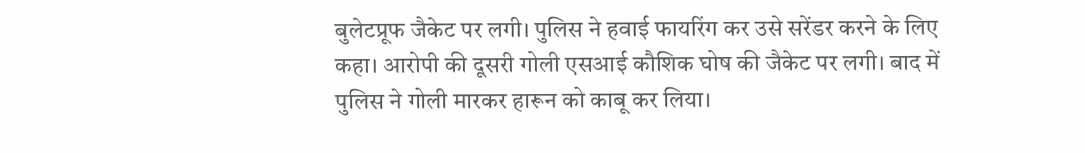बुलेटप्रूफ जैकेट पर लगी। पुलिस ने हवाई फायरिंग कर उसे सरेंडर करने के लिए कहा। आरोपी की दूसरी गोली एसआई कौशिक घोष की जैकेट पर लगी। बाद में पुलिस ने गोली मारकर हारून को काबू कर लिया।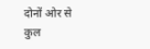दोनों ओर से कुल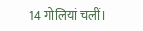14 गोलियां चलीं।